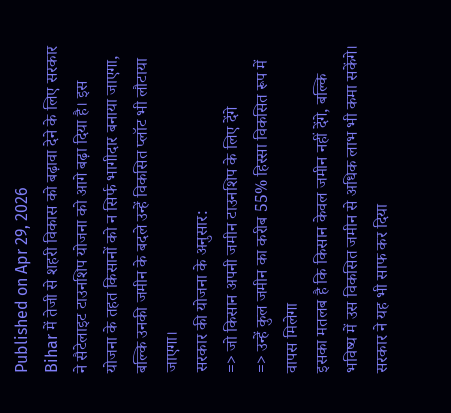Published on Apr 29, 2026
Bihar में तेजी से शहरी विकास को बढ़ावा देने के लिए सरकार ने सैटेलाइट टाउनशिप योजना को आगे बढ़ा दिया है। इस योजना के तहत किसानों को न सिर्फ भागीदार बनाया जाएगा, बल्कि उनकी जमीन के बदले उन्हें विकसित प्लॉट भी लौटाया जाएगा।
सरकार की योजना के अनुसार:
=> जो किसान अपनी जमीन टाउनशिप के लिए देंगे
=> उन्हें कुल जमीन का करीब 55% हिस्सा विकसित रूप में वापस मिलेगा
इसका मतलब है कि किसान केवल जमीन नहीं देंगे, बल्कि भविष्य में उस विकसित जमीन से अधिक लाभ भी कमा सकेंगे।
सरकार ने यह भी साफ कर दिया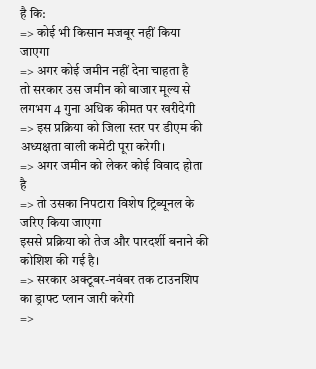है कि:
=> कोई भी किसान मजबूर नहीं किया जाएगा
=> अगर कोई जमीन नहीं देना चाहता है
तो सरकार उस जमीन को बाजार मूल्य से लगभग 4 गुना अधिक कीमत पर खरीदेगी
=> इस प्रक्रिया को जिला स्तर पर डीएम की अध्यक्षता वाली कमेटी पूरा करेगी।
=> अगर जमीन को लेकर कोई विवाद होता है
=> तो उसका निपटारा विशेष ट्रिब्यूनल के जरिए किया जाएगा
इससे प्रक्रिया को तेज और पारदर्शी बनाने की कोशिश की गई है।
=> सरकार अक्टूबर-नवंबर तक टाउनशिप का ड्राफ्ट प्लान जारी करेगी
=>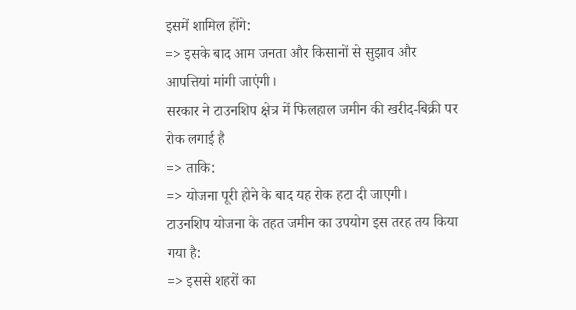इसमें शामिल होंगे:
=> इसके बाद आम जनता और किसानों से सुझाव और आपत्तियां मांगी जाएंगी।
सरकार ने टाउनशिप क्षेत्र में फिलहाल जमीन की खरीद-बिक्री पर रोक लगाई है
=> ताकि:
=> योजना पूरी होने के बाद यह रोक हटा दी जाएगी।
टाउनशिप योजना के तहत जमीन का उपयोग इस तरह तय किया गया है:
=> इससे शहरों का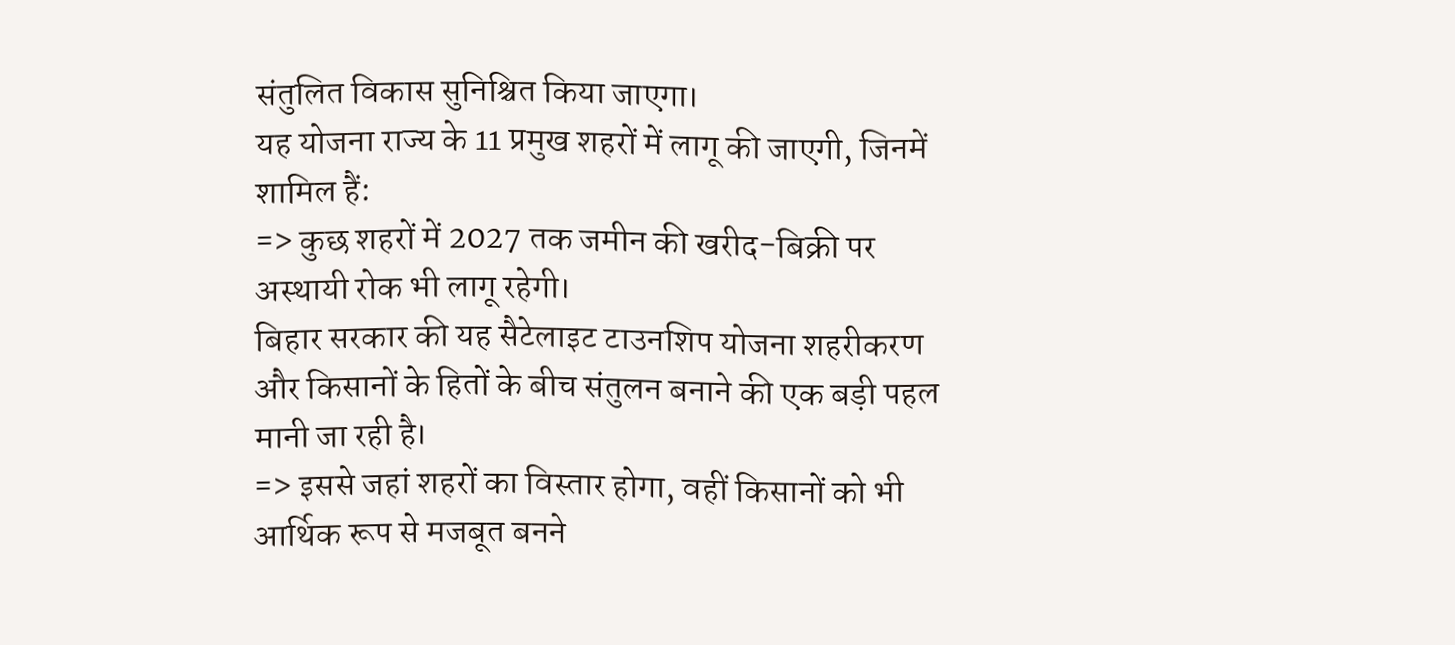संतुलित विकास सुनिश्चित किया जाएगा।
यह योजना राज्य के 11 प्रमुख शहरों में लागू की जाएगी, जिनमें शामिल हैं:
=> कुछ शहरों में 2027 तक जमीन की खरीद-बिक्री पर अस्थायी रोक भी लागू रहेगी।
बिहार सरकार की यह सैटेलाइट टाउनशिप योजना शहरीकरण और किसानों के हितों के बीच संतुलन बनाने की एक बड़ी पहल मानी जा रही है।
=> इससे जहां शहरों का विस्तार होगा, वहीं किसानों को भी आर्थिक रूप से मजबूत बनने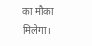का मौका मिलेगा।